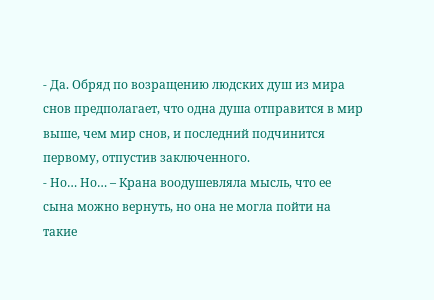- Да. Обряд по возращению людских душ из мира снов предполагает, что одна душа отправится в мир выше, чем мир снов, и последний подчинится первому, отпустив заключенного.
- Но… Но… – Крана воодушевляла мысль, что ее сына можно вернуть, но она не могла пойти на такие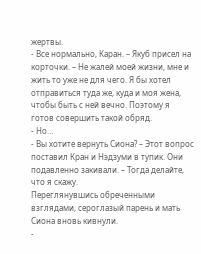жертвы.
- Все нормально, Каран. – Якуб присел на корточки. – Не жалей моей жизни, мне и жить то уже не для чего. Я бы хотел отправиться туда же, куда и моя жена, чтобы быть с ней вечно. Поэтому я готов совершить такой обряд.
- Но…
- Вы хотите вернуть Сиона? – Этот вопрос поставил Кран и Нэдзуми в тупик. Они подавленно закивали. – Тогда делайте, что я скажу.
Переглянувшись обреченными взглядами, сероглазый парень и мать Сиона вновь кивнули.
-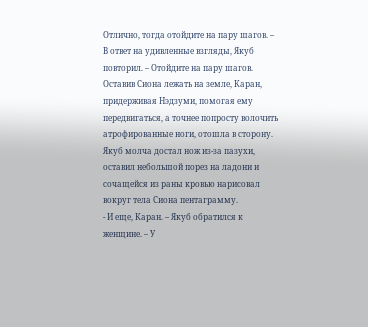Отлично, тогда отойдите на пару шагов. – В ответ на удивленные взгляды, Якуб повторил. – Отойдите на пару шагов.
Оставив Сиона лежать на земле, Каран, придерживая Нэдзуми, помогая ему передвигаться, а точнее попросту волочить атрофированные ноги, отошла в сторону.
Якуб молча достал нож из-за пазухи, оставил небольшой порез на ладони и сочащейся из раны кровью нарисовал вокруг тела Сиона пентаграмму.
- И еще, Каран. – Якуб обратился к женщине. – У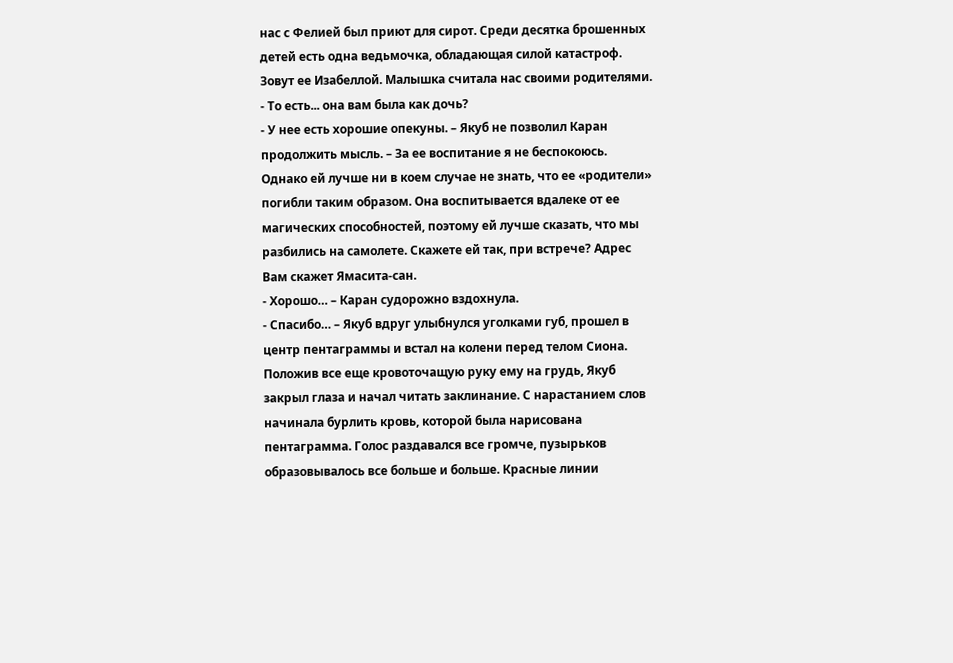нас с Фелией был приют для сирот. Среди десятка брошенных детей есть одна ведьмочка, обладающая силой катастроф. Зовут ее Изабеллой. Малышка считала нас своими родителями.
- То есть... она вам была как дочь?
- У нее есть хорошие опекуны. – Якуб не позволил Каран продолжить мысль. – За ее воспитание я не беспокоюсь. Однако ей лучше ни в коем случае не знать, что ее «родители» погибли таким образом. Она воспитывается вдалеке от ее магических способностей, поэтому ей лучше сказать, что мы разбились на самолете. Скажете ей так, при встрече? Адрес Вам скажет Ямасита-сан.
- Хорошо… – Каран судорожно вздохнула.
- Спасибо… – Якуб вдруг улыбнулся уголками губ, прошел в центр пентаграммы и встал на колени перед телом Сиона.
Положив все еще кровоточащую руку ему на грудь, Якуб закрыл глаза и начал читать заклинание. С нарастанием слов начинала бурлить кровь, которой была нарисована пентаграмма. Голос раздавался все громче, пузырьков образовывалось все больше и больше. Красные линии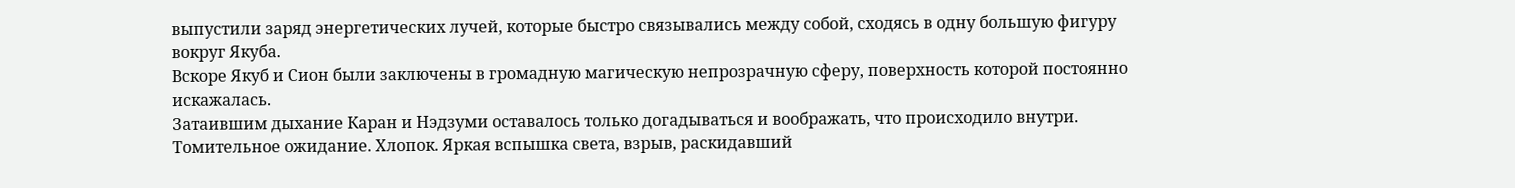выпустили заряд энергетических лучей, которые быстро связывались между собой, сходясь в одну большую фигуру вокруг Якуба.
Вскоре Якуб и Сион были заключены в громадную магическую непрозрачную сферу, поверхность которой постоянно искажалась.
Затаившим дыхание Каран и Нэдзуми оставалось только догадываться и воображать, что происходило внутри.
Томительное ожидание. Хлопок. Яркая вспышка света, взрыв, раскидавший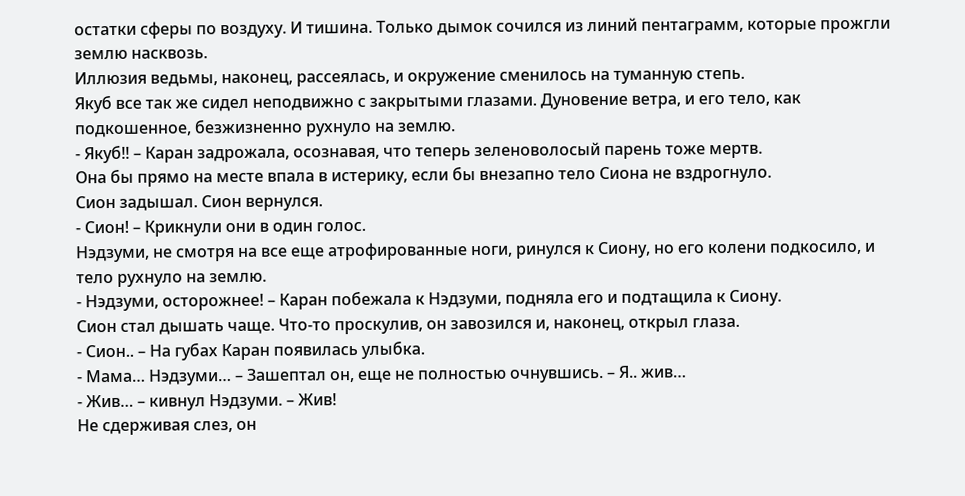остатки сферы по воздуху. И тишина. Только дымок сочился из линий пентаграмм, которые прожгли землю насквозь.
Иллюзия ведьмы, наконец, рассеялась, и окружение сменилось на туманную степь.
Якуб все так же сидел неподвижно с закрытыми глазами. Дуновение ветра, и его тело, как подкошенное, безжизненно рухнуло на землю.
- Якуб!! – Каран задрожала, осознавая, что теперь зеленоволосый парень тоже мертв.
Она бы прямо на месте впала в истерику, если бы внезапно тело Сиона не вздрогнуло.
Сион задышал. Сион вернулся.
- Сион! – Крикнули они в один голос.
Нэдзуми, не смотря на все еще атрофированные ноги, ринулся к Сиону, но его колени подкосило, и тело рухнуло на землю.
- Нэдзуми, осторожнее! – Каран побежала к Нэдзуми, подняла его и подтащила к Сиону.
Сион стал дышать чаще. Что-то проскулив, он завозился и, наконец, открыл глаза.
- Сион.. – На губах Каран появилась улыбка.
- Мама… Нэдзуми… – Зашептал он, еще не полностью очнувшись. – Я.. жив…
- Жив… – кивнул Нэдзуми. – Жив!
Не сдерживая слез, он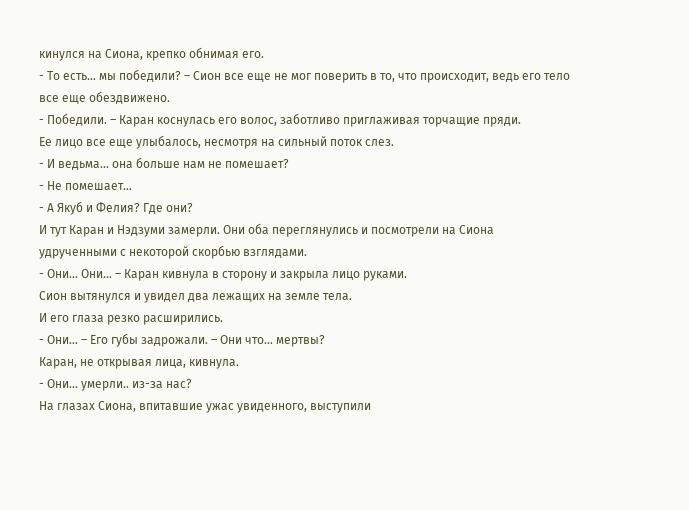кинулся на Сиона, крепко обнимая его.
- То есть… мы победили? – Сион все еще не мог поверить в то, что происходит, ведь его тело все еще обездвижено.
- Победили. – Каран коснулась его волос, заботливо приглаживая торчащие пряди.
Ее лицо все еще улыбалось, несмотря на сильный поток слез.
- И ведьма... она больше нам не помешает?
- Не помешает…
- А Якуб и Фелия? Где они?
И тут Каран и Нэдзуми замерли. Они оба переглянулись и посмотрели на Сиона удрученными с некоторой скорбью взглядами.
- Они... Они… – Каран кивнула в сторону и закрыла лицо руками.
Сион вытянулся и увидел два лежащих на земле тела.
И его глаза резко расширились.
- Они… – Его губы задрожали. – Они что… мертвы?
Каран, не открывая лица, кивнула.
- Они... умерли.. из-за нас?
На глазах Сиона, впитавшие ужас увиденного, выступили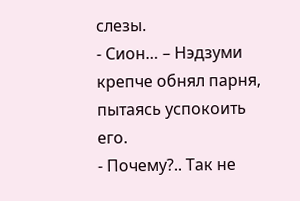слезы.
- Сион… – Нэдзуми крепче обнял парня, пытаясь успокоить его.
- Почему?.. Так не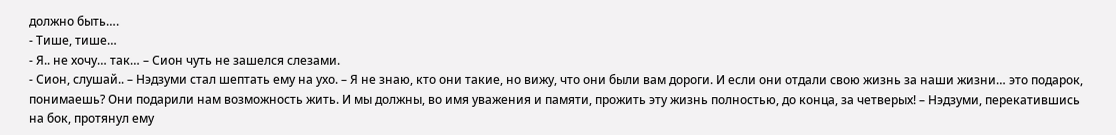должно быть….
- Тише, тише…
- Я.. не хочу… так… – Сион чуть не зашелся слезами.
- Сион, слушай.. – Нэдзуми стал шептать ему на ухо. – Я не знаю, кто они такие, но вижу, что они были вам дороги. И если они отдали свою жизнь за наши жизни… это подарок, понимаешь? Они подарили нам возможность жить. И мы должны, во имя уважения и памяти, прожить эту жизнь полностью, до конца, за четверых! – Нэдзуми, перекатившись на бок, протянул ему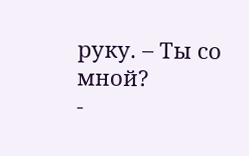руку. – Ты со мной?
-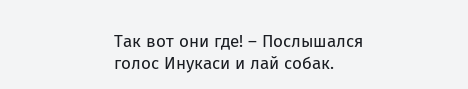Так вот они где! – Послышался голос Инукаси и лай собак.